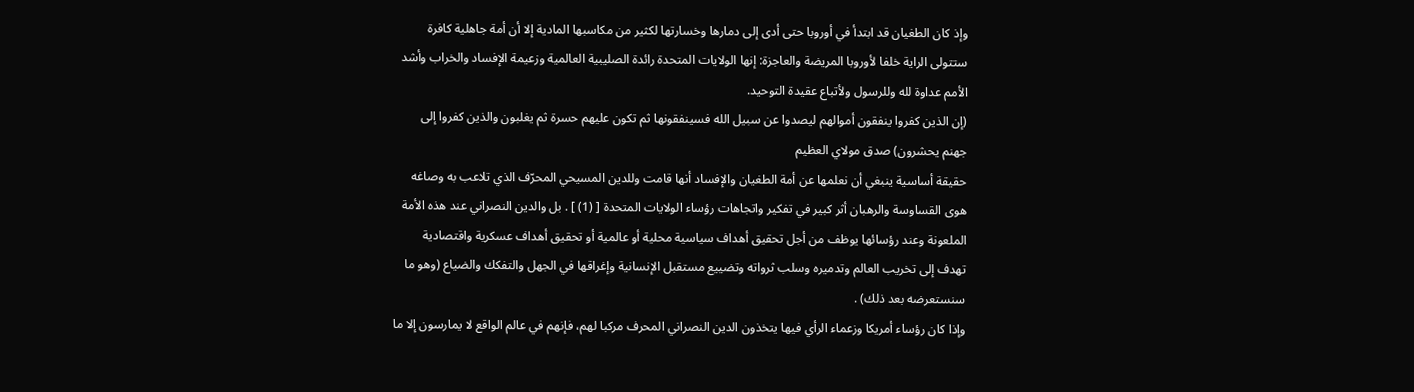وإذ كان الطغيان قد ابتدأ في أوروبا حتى أدى إلى دمارها وخسارتها لكثير من مكاسبها المادية إلا أن أمة جاهلية كافرة ستتولى الراية خلفا لأوروبا المريضة والعاجزة: إنها الولايات المتحدة رائدة الصليبية العالمية وزعيمة الإفساد والخراب وأشد الأمم عداوة لله وللرسول ولأتباع عقيدة التوحيد.
(إن الذين كفروا ينفقون أموالهم ليصدوا عن سبيل الله فسينفقونها ثم تكون عليهم حسرة ثم يغلبون والذين كفروا إلى جهنم يحشرون) صدق مولاي العظيم
حقيقة أساسية ينبغي أن نعلمها عن أمة الطغيان والإفساد أنها قامت وللدين المسيحي المحرّف الذي تلاعب به وصاغه هوى القساوسة والرهبان أثر كبير في تفكير واتجاهات رؤساء الولايات المتحدة [ (1) ] . بل والدين النصراني عند هذه الأمة الملعونة وعند رؤسائها يوظف من أجل تحقيق أهداف سياسية محلية أو عالمية أو تحقيق أهداف عسكرية واقتصادية تهدف إلى تخريب العالم وتدميره وسلب ثرواته وتضييع مستقبل الإنسانية وإغراقها في الجهل والتفكك والضياع (وهو ما سنستعرضه بعد ذلك) .
وإذا كان رؤساء أمريكا وزعماء الرأي فيها يتخذون الدين النصراني المحرف مركبا لهم، فإنهم في عالم الواقع لا يمارسون إلا ما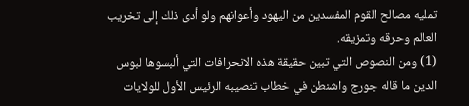تمليه مصالح القوم المفسدين من اليهود وأعوانهم ولو أدى ذلك إلى تخريب العالم وحرقه وتمزيقه.
(1) ومن النصوص التي تبين حقيقة هذه الانحرافات التي ألبسوها لبوس الدين ما قاله جورج واشنطن في خطاب تنصيبه الرئيس الأول للولايات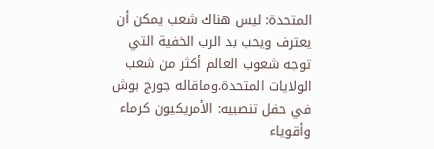المتحدة: ليس هناك شعب يمكن أن يعترف ويحب بد الرب الخفية التي توجه شعوب العالم أكثر من شعب الولايات المتحدة.وماقاله جورج بوش في حفل تنصبيه: الأمريكيون كرماء وأقوياء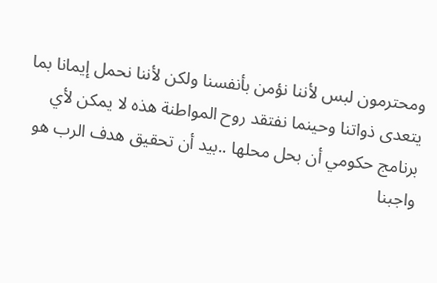ومحترمون لبس لأننا نؤمن بأنفسنا ولكن لأننا نحمل إيمانا بما يتعدى ذواتنا وحينما نفتقد روح المواطنة هذه لا يمكن لأي برنامج حكومي أن بحل محلها ..بيد أن تحقيق هدف الرب هو واجبنا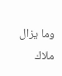وما يزال ملاك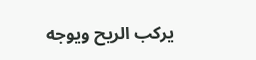يركب الريح ويوجه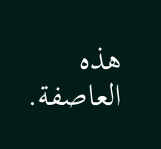هذه العاصفة.